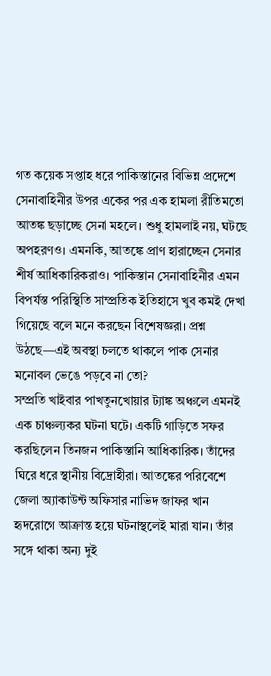গত কয়েক সপ্তাহ ধরে পাকিস্তানের বিভিন্ন প্রদেশে সেনাবাহিনীর উপর একের পর এক হামলা রীতিমতো আতঙ্ক ছড়াচ্ছে সেনা মহলে। শুধু হামলাই নয়, ঘটছে অপহরণও। এমনকি, আতঙ্কে প্রাণ হারাচ্ছেন সেনার শীর্ষ আধিকারিকরাও। পাকিস্তান সেনাবাহিনীর এমন বিপর্যস্ত পরিস্থিতি সাম্প্রতিক ইতিহাসে খুব কমই দেখা গিয়েছে বলে মনে করছেন বিশেষজ্ঞরা। প্রশ্ন উঠছে—এই অবস্থা চলতে থাকলে পাক সেনার মনোবল ভেঙে পড়বে না তো?
সম্প্রতি খাইবার পাখতুনখোয়ার ট্যাঙ্ক অঞ্চলে এমনই এক চাঞ্চল্যকর ঘটনা ঘটে। একটি গাড়িতে সফর করছিলেন তিনজন পাকিস্তানি আধিকারিক। তাঁদের ঘিরে ধরে স্থানীয় বিদ্রোহীরা। আতঙ্কের পরিবেশে জেলা অ্যাকাউন্ট অফিসার নাভিদ জাফর খান হৃদরোগে আক্রান্ত হয়ে ঘটনাস্থলেই মারা যান। তাঁর সঙ্গে থাকা অন্য দুই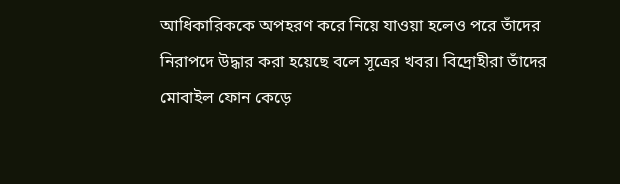আধিকারিককে অপহরণ করে নিয়ে যাওয়া হলেও পরে তাঁদের নিরাপদে উদ্ধার করা হয়েছে বলে সূত্রের খবর। বিদ্রোহীরা তাঁদের মোবাইল ফোন কেড়ে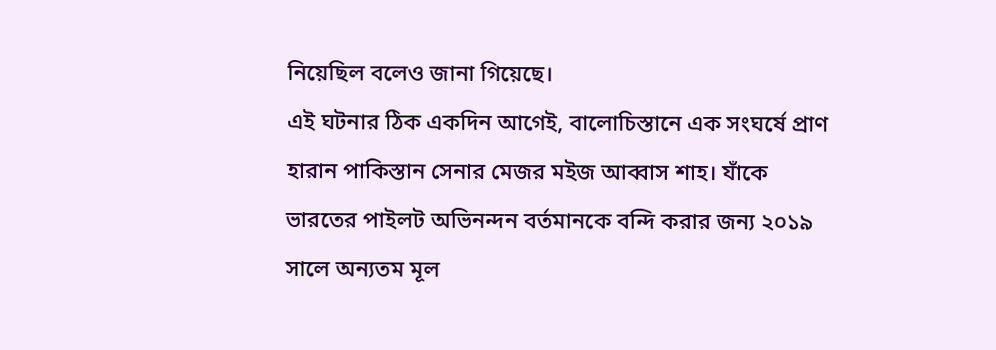নিয়েছিল বলেও জানা গিয়েছে।
এই ঘটনার ঠিক একদিন আগেই, বালোচিস্তানে এক সংঘর্ষে প্রাণ হারান পাকিস্তান সেনার মেজর মইজ আব্বাস শাহ। যাঁকে ভারতের পাইলট অভিনন্দন বর্তমানকে বন্দি করার জন্য ২০১৯ সালে অন্যতম মূল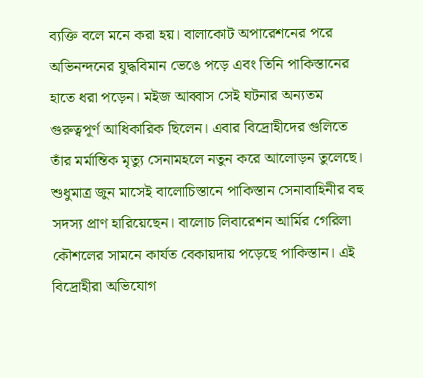ব্যক্তি বলে মনে করা হয়। বালাকোট অপারেশনের পরে অভিনন্দনের যুদ্ধবিমান ভেঙে পড়ে এবং তিনি পাকিস্তানের হাতে ধরা পড়েন। মইজ আব্বাস সেই ঘটনার অন্যতম গুরুত্বপূর্ণ আধিকারিক ছিলেন। এবার বিদ্রোহীদের গুলিতে তাঁর মর্মান্তিক মৃত্যু সেনামহলে নতুন করে আলোড়ন তুলেছে।
শুধুমাত্র জুন মাসেই বালোচিস্তানে পাকিস্তান সেনাবাহিনীর বহু সদস্য প্রাণ হারিয়েছেন। বালোচ লিবারেশন আর্মির গেরিলা কৌশলের সামনে কার্যত বেকায়দায় পড়েছে পাকিস্তান। এই বিদ্রোহীরা অভিযোগ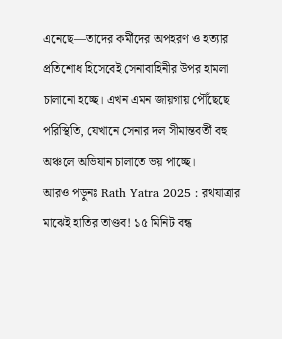এনেছে—তাদের কর্মীদের অপহরণ ও হত্যার প্রতিশোধ হিসেবেই সেনাবাহিনীর উপর হামলা চালানো হচ্ছে। এখন এমন জায়গায় পৌঁছেছে পরিস্থিতি, যেখানে সেনার দল সীমান্তবর্তী বহু অঞ্চলে অভিযান চালাতে ভয় পাচ্ছে।
আরও পড়ুনঃ Rath Yatra 2025 : রথযাত্রার মাঝেই হাতির তাণ্ডব! ১৫ মিনিট বন্ধ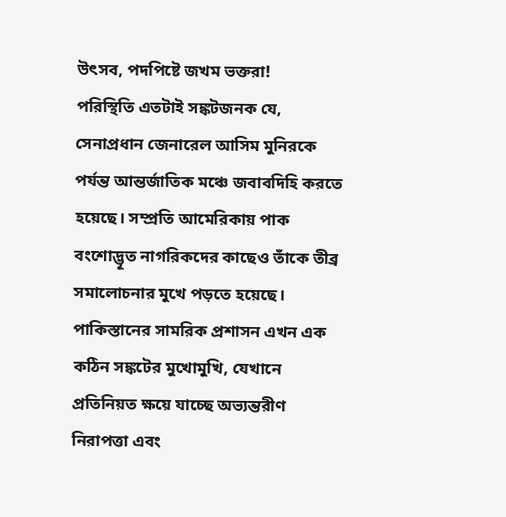উৎসব, পদপিষ্টে জখম ভক্তরা!
পরিস্থিতি এতটাই সঙ্কটজনক যে, সেনাপ্রধান জেনারেল আসিম মুনিরকে পর্যন্ত আন্তর্জাতিক মঞ্চে জবাবদিহি করতে হয়েছে। সম্প্রতি আমেরিকায় পাক বংশোদ্ভূত নাগরিকদের কাছেও তাঁকে তীব্র সমালোচনার মুখে পড়তে হয়েছে। পাকিস্তানের সামরিক প্রশাসন এখন এক কঠিন সঙ্কটের মুখোমুখি, যেখানে প্রতিনিয়ত ক্ষয়ে যাচ্ছে অভ্যন্তরীণ নিরাপত্তা এবং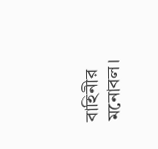বাহিনীর মনোবল।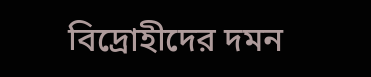বিদ্রোহীদের দমন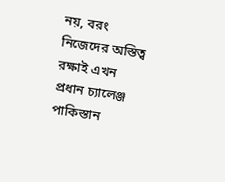নয়, বরং নিজেদের অস্তিত্ব রক্ষাই এখন প্রধান চ্যালেঞ্জ পাকিস্তান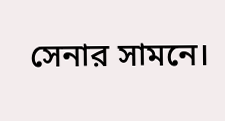সেনার সামনে।